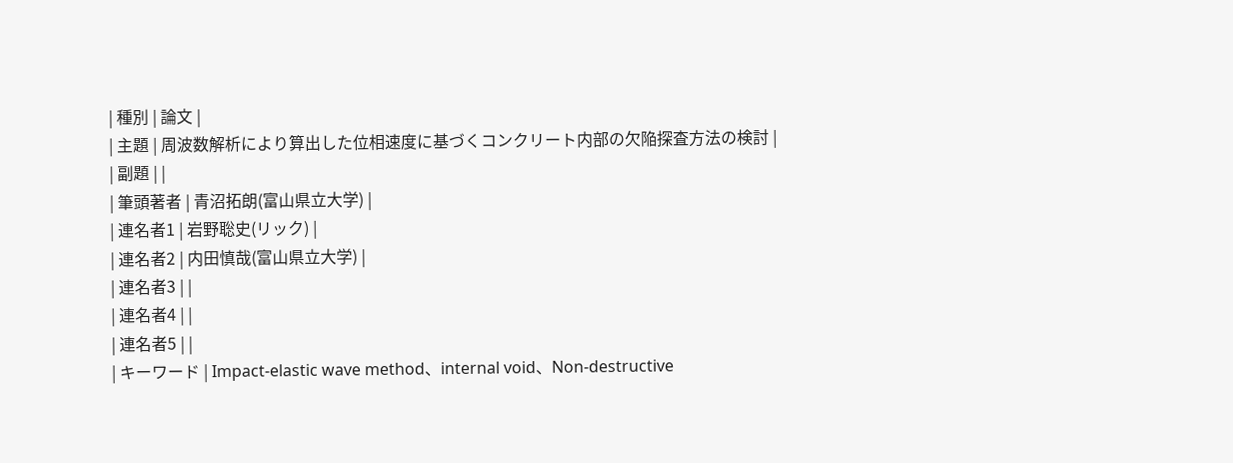| 種別 | 論文 |
| 主題 | 周波数解析により算出した位相速度に基づくコンクリート内部の欠陥探査方法の検討 |
| 副題 | |
| 筆頭著者 | 青沼拓朗(富山県立大学) |
| 連名者1 | 岩野聡史(リック) |
| 連名者2 | 内田慎哉(富山県立大学) |
| 連名者3 | |
| 連名者4 | |
| 連名者5 | |
| キーワード | Impact-elastic wave method、internal void、Non-destructive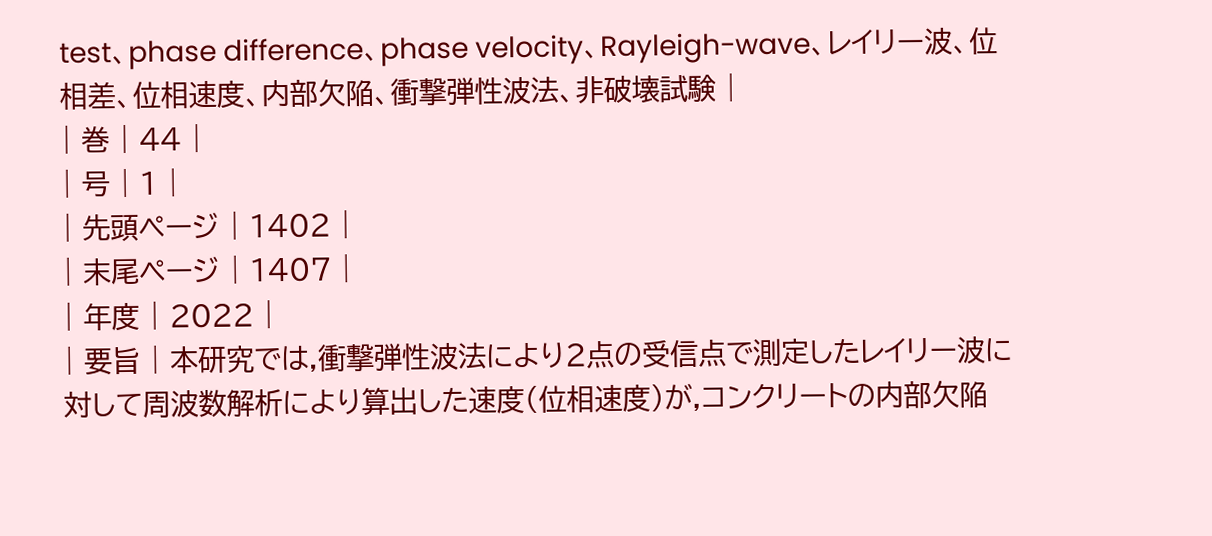test、phase difference、phase velocity、Rayleigh-wave、レイリー波、位相差、位相速度、内部欠陥、衝撃弾性波法、非破壊試験 |
| 巻 | 44 |
| 号 | 1 |
| 先頭ページ | 1402 |
| 末尾ページ | 1407 |
| 年度 | 2022 |
| 要旨 | 本研究では,衝撃弾性波法により2点の受信点で測定したレイリー波に対して周波数解析により算出した速度(位相速度)が,コンクリートの内部欠陥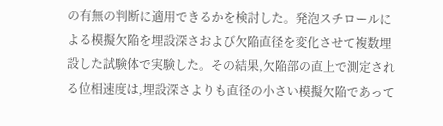の有無の判断に適用できるかを検討した。発泡スチロールによる模擬欠陥を埋設深さおよび欠陥直径を変化させて複数埋設した試験体で実験した。その結果,欠陥部の直上で測定される位相速度は,埋設深さよりも直径の小さい模擬欠陥であって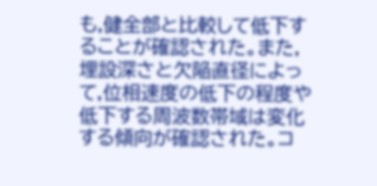も,健全部と比較して低下することが確認された。また,埋設深さと欠陥直径によって,位相速度の低下の程度や低下する周波数帯域は変化する傾向が確認された。コ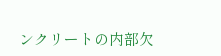ンクリートの内部欠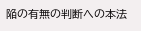陥の有無の判断への本法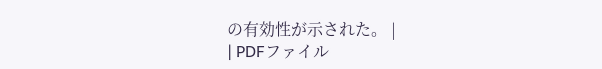の有効性が示された。 |
| PDFファイル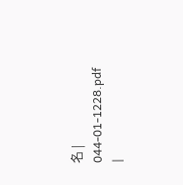名 | 044-01-1228.pdf |